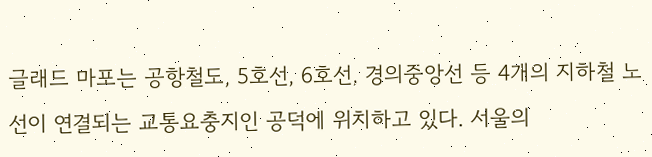글래드 마포는 공항철도, 5호선, 6호선, 경의중앙선 등 4개의 지하철 노선이 연결되는 교통요충지인 공덕에 위치하고 있다. 서울의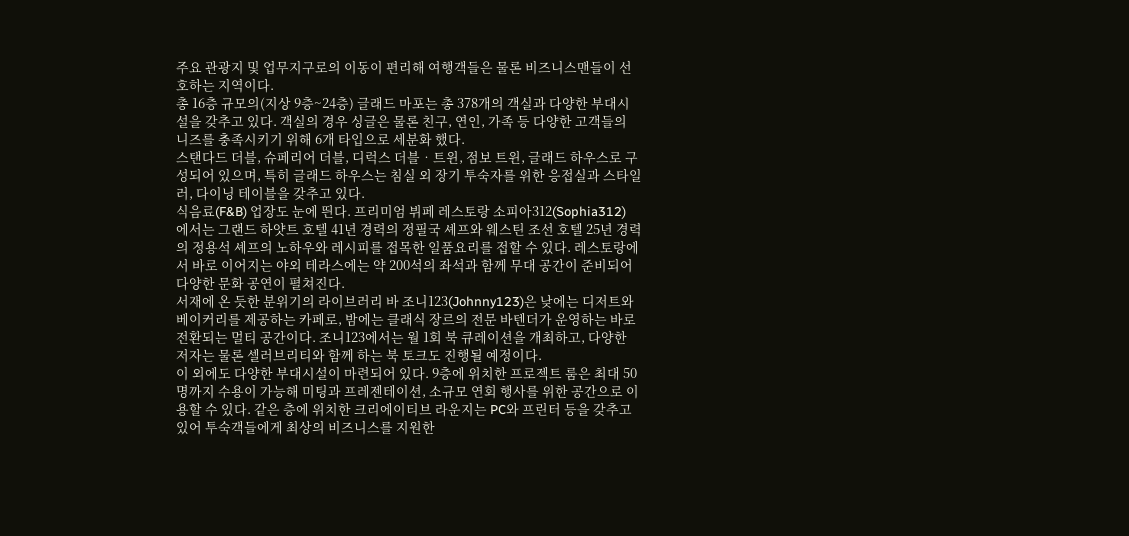주요 관광지 및 업무지구로의 이동이 편리해 여행객들은 물론 비즈니스맨들이 선호하는 지역이다.
총 16층 규모의(지상 9층~24층) 글래드 마포는 총 378개의 객실과 다양한 부대시설을 갖추고 있다. 객실의 경우 싱글은 물론 친구, 연인, 가족 등 다양한 고객들의 니즈를 충족시키기 위해 6개 타입으로 세분화 했다.
스탠다드 더블, 슈페리어 더블, 디럭스 더블‧트윈, 점보 트윈, 글래드 하우스로 구성되어 있으며, 특히 글래드 하우스는 침실 외 장기 투숙자를 위한 응접실과 스타일러, 다이닝 테이블을 갖추고 있다.
식음료(F&B) 업장도 눈에 띈다. 프리미엄 뷔페 레스토랑 소피아312(Sophia312)에서는 그랜드 하얏트 호텔 41년 경력의 정필국 셰프와 웨스틴 조선 호텔 25년 경력의 정용석 셰프의 노하우와 레시피를 접목한 일품요리를 접할 수 있다. 레스토랑에서 바로 이어지는 야외 테라스에는 약 200석의 좌석과 함께 무대 공간이 준비되어 다양한 문화 공연이 펼쳐진다.
서재에 온 듯한 분위기의 라이브러리 바 조니123(Johnny123)은 낮에는 디저트와 베이커리를 제공하는 카페로, 밤에는 클래식 장르의 전문 바텐더가 운영하는 바로 전환되는 멀티 공간이다. 조니123에서는 월 1회 북 큐레이션을 개최하고, 다양한 저자는 물론 셀러브리티와 함께 하는 북 토크도 진행될 예정이다.
이 외에도 다양한 부대시설이 마련되어 있다. 9층에 위치한 프로젝트 룸은 최대 50명까지 수용이 가능해 미팅과 프레젠테이션, 소규모 연회 행사를 위한 공간으로 이용할 수 있다. 같은 층에 위치한 크리에이티브 라운지는 PC와 프린터 등을 갖추고 있어 투숙객들에게 최상의 비즈니스를 지원한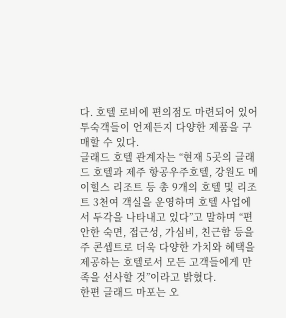다. 호텔 로비에 편의점도 마련되어 있어 투숙객들이 언제든지 다양한 제품을 구매할 수 있다.
글래드 호텔 관계자는 “현재 5곳의 글래드 호텔과 제주 항공우주호텔, 강원도 메이힐스 리조트 등 총 9개의 호텔 및 리조트 3천여 객실을 운영하며 호텔 사업에서 두각을 나타내고 있다”고 말하며 “편안한 숙면, 접근성, 가심비, 친근함 등을 주 콘셉트로 더욱 다양한 가치와 혜택을 제공하는 호텔로서 모든 고객들에게 만족을 선사할 것”이라고 밝혔다.
한편 글래드 마포는 오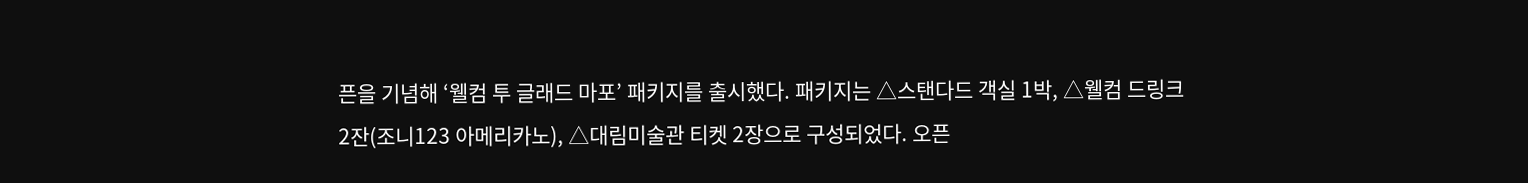픈을 기념해 ‘웰컴 투 글래드 마포’ 패키지를 출시했다. 패키지는 △스탠다드 객실 1박, △웰컴 드링크 2잔(조니123 아메리카노), △대림미술관 티켓 2장으로 구성되었다. 오픈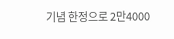기념 한정으로 2만4000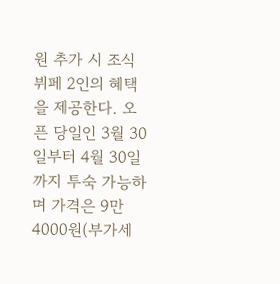원 추가 시 조식 뷔페 2인의 혜택을 제공한다. 오픈 당일인 3월 30일부터 4월 30일까지 투숙 가능하며 가격은 9만4000원(부가세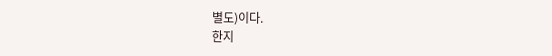별도)이다.
한지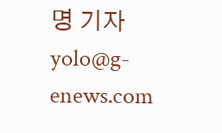명 기자 yolo@g-enews.com